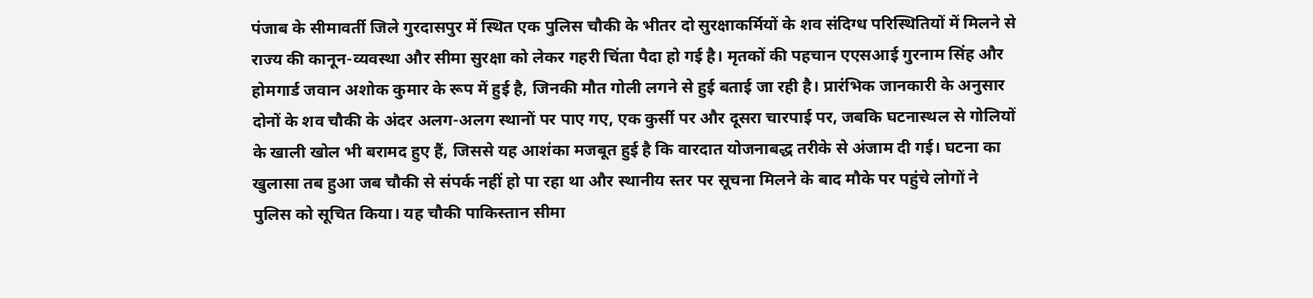पंजाब के सीमावर्ती जिले गुरदासपुर में स्थित एक पुलिस चौकी के भीतर दो सुरक्षाकर्मियों के शव संदिग्ध परिस्थितियों में मिलने से राज्य की कानून-व्यवस्था और सीमा सुरक्षा को लेकर गहरी चिंता पैदा हो गई है। मृतकों की पहचान एएसआई गुरनाम सिंह और होमगार्ड जवान अशोक कुमार के रूप में हुई है, जिनकी मौत गोली लगने से हुई बताई जा रही है। प्रारंभिक जानकारी के अनुसार दोनों के शव चौकी के अंदर अलग-अलग स्थानों पर पाए गए, एक कुर्सी पर और दूसरा चारपाई पर, जबकि घटनास्थल से गोलियों के खाली खोल भी बरामद हुए हैं, जिससे यह आशंका मजबूत हुई है कि वारदात योजनाबद्ध तरीके से अंजाम दी गई। घटना का खुलासा तब हुआ जब चौकी से संपर्क नहीं हो पा रहा था और स्थानीय स्तर पर सूचना मिलने के बाद मौके पर पहुंचे लोगों ने पुलिस को सूचित किया। यह चौकी पाकिस्तान सीमा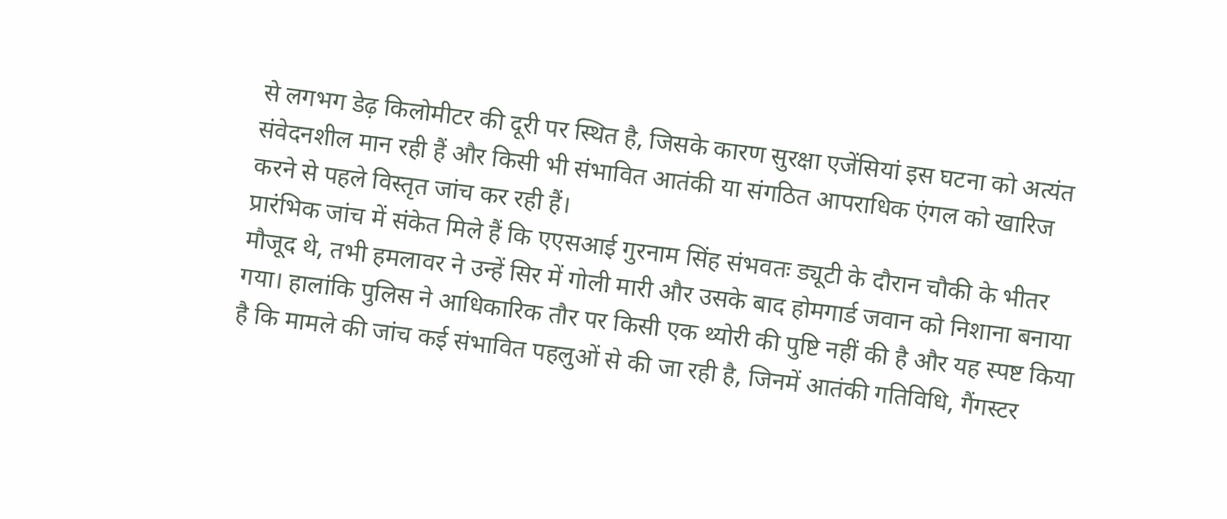से लगभग डेढ़ किलोमीटर की दूरी पर स्थित है, जिसके कारण सुरक्षा एजेंसियां इस घटना को अत्यंत संवेदनशील मान रही हैं और किसी भी संभावित आतंकी या संगठित आपराधिक एंगल को खारिज करने से पहले विस्तृत जांच कर रही हैं।
प्रारंभिक जांच में संकेत मिले हैं कि एएसआई गुरनाम सिंह संभवतः ड्यूटी के दौरान चौकी के भीतर मौजूद थे, तभी हमलावर ने उन्हें सिर में गोली मारी और उसके बाद होमगार्ड जवान को निशाना बनाया गया। हालांकि पुलिस ने आधिकारिक तौर पर किसी एक थ्योरी की पुष्टि नहीं की है और यह स्पष्ट किया है कि मामले की जांच कई संभावित पहलुओं से की जा रही है, जिनमें आतंकी गतिविधि, गैंगस्टर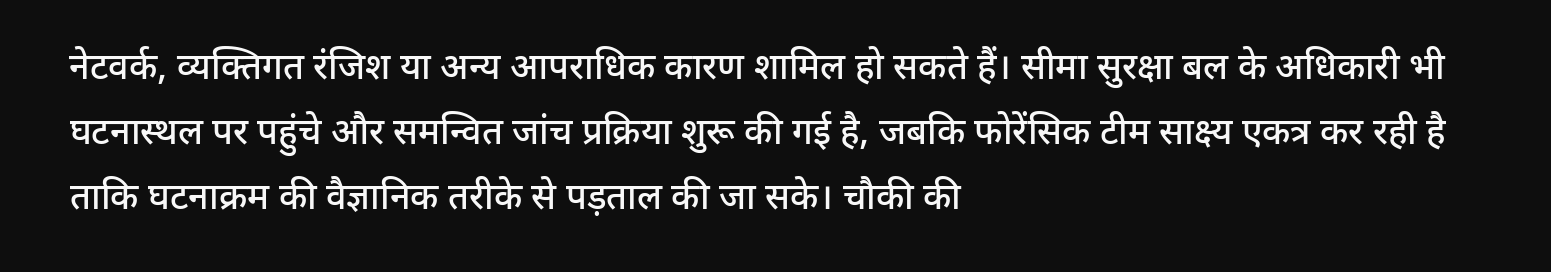नेटवर्क, व्यक्तिगत रंजिश या अन्य आपराधिक कारण शामिल हो सकते हैं। सीमा सुरक्षा बल के अधिकारी भी घटनास्थल पर पहुंचे और समन्वित जांच प्रक्रिया शुरू की गई है, जबकि फोरेंसिक टीम साक्ष्य एकत्र कर रही है ताकि घटनाक्रम की वैज्ञानिक तरीके से पड़ताल की जा सके। चौकी की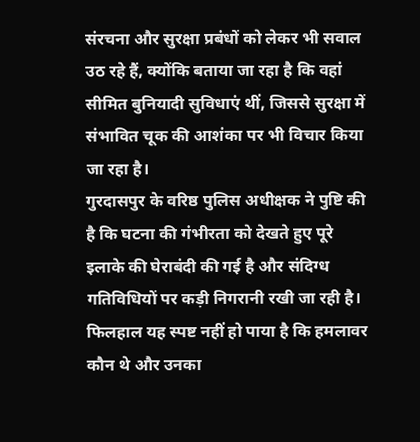संरचना और सुरक्षा प्रबंधों को लेकर भी सवाल उठ रहे हैं, क्योंकि बताया जा रहा है कि वहां सीमित बुनियादी सुविधाएं थीं, जिससे सुरक्षा में संभावित चूक की आशंका पर भी विचार किया जा रहा है।
गुरदासपुर के वरिष्ठ पुलिस अधीक्षक ने पुष्टि की है कि घटना की गंभीरता को देखते हुए पूरे इलाके की घेराबंदी की गई है और संदिग्ध गतिविधियों पर कड़ी निगरानी रखी जा रही है। फिलहाल यह स्पष्ट नहीं हो पाया है कि हमलावर कौन थे और उनका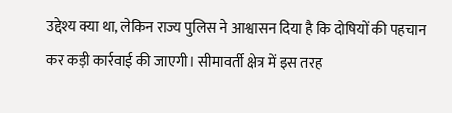उद्देश्य क्या था, लेकिन राज्य पुलिस ने आश्वासन दिया है कि दोषियों की पहचान कर कड़ी कार्रवाई की जाएगी। सीमावर्ती क्षेत्र में इस तरह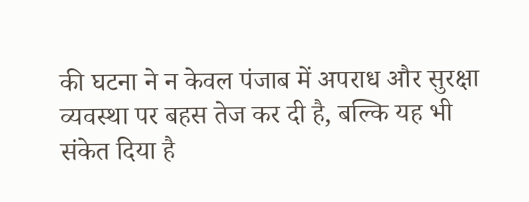की घटना ने न केवल पंजाब में अपराध और सुरक्षा व्यवस्था पर बहस तेज कर दी है, बल्कि यह भी संकेत दिया है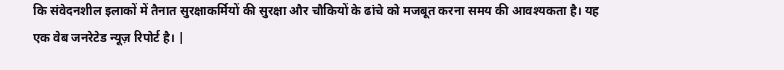कि संवेदनशील इलाकों में तैनात सुरक्षाकर्मियों की सुरक्षा और चौकियों के ढांचे को मजबूत करना समय की आवश्यकता है। यह एक वेब जनरेटेड न्यूज़ रिपोर्ट है। |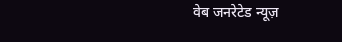वेब जनरेटेड न्यूज़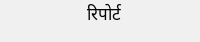रिपोर्ट